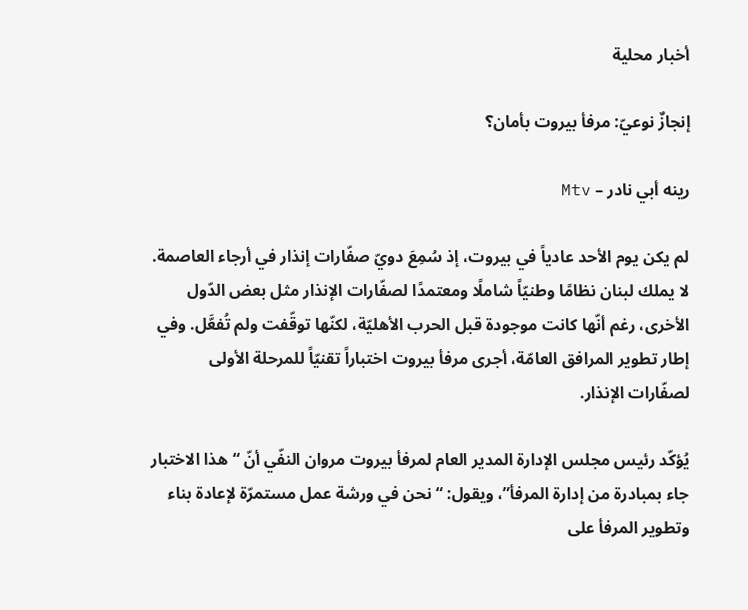أخبار محلية

إنجازٌ نوعيّ: مرفأ بيروت بأمان؟

رينه أبي نادر – Mtv

لم يكن يوم الأحد عادياً في بيروت، إذ سُمِعَ دويّ صفّارات إنذار في أرجاء العاصمة. لا يملك لبنان نظامًا وطنيّاً شاملًا ومعتمدًا لصفّارات الإنذار مثل بعض الدّول الأخرى، رغم أنّها كانت موجودة قبل الحرب الأهليّة، لكنّها توقّفت ولم تُفعَّل. وفي إطار تطوير المرافق العامّة، أجرى مرفأ بيروت اختباراً تقنيّاً للمرحلة الأولى لصفّارات الإنذار.

يُؤكّد رئيس مجلس الإدارة المدير العام لمرفأ بيروت مروان النفّي أنّ “هذا الاختبار جاء بمبادرة من إدارة المرفأ”، ويقول: “نحن في ورشة عمل مستمرّة لإعادة بناء وتطوير المرفأ على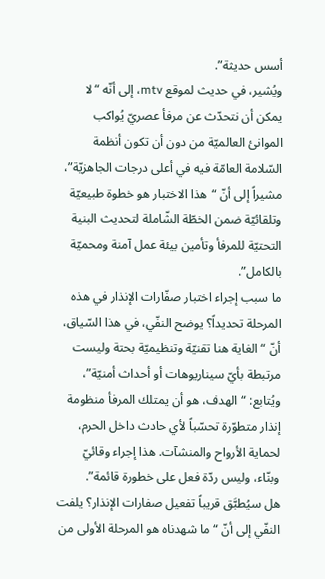أسس حديثة”.
ويُشير، في حديث لموقع mtv، إلى أنّه “لا يمكن أن نتحدّث عن مرفأ عصريّ يُواكب الموانئ العالميّة من دون أن تكون أنظمة السّلامة العامّة فيه في أعلى درجات الجاهزيّة”، مشيراً إلى أنّ “هذا الاختبار هو خطوة طبيعيّة وتلقائيّة ضمن الخطّة الشّاملة لتحديث البنية التحتيّة للمرفأ وتأمين بيئة عمل آمنة ومحميّة بالكامل”.
ما سبب إجراء اختبار صفّارات الإنذار في هذه المرحلة تحديداً؟ يوضح النفّي، في هذا السّياق، أنّ “الغاية هنا تقنيّة وتنظيميّة بحتة وليست مرتبطة بأيّ سيناريوهات أو أحداث أمنيّة”، ويُتابع: “الهدف، هو أن يمتلك المرفأ منظومة إنذار متطوّرة تحسّباً لأي حادث داخل الحرم، لحماية الأرواح والمنشآت. هذا إجراء وقائيّ وبنّاء، وليس ردّة فعل على خطورة قائمة”.
هل سيُطبَّق قريباً تفعيل صفارات الإنذار؟ يلفت النفّي إلى أنّ “ما شهدناه هو المرحلة الأولى من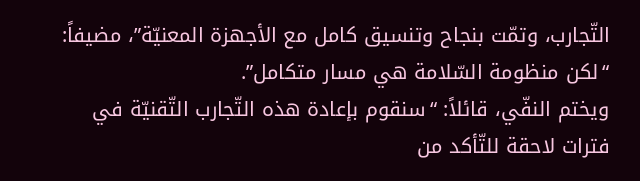التّجارب، وتمّت بنجاح وتنسيق كامل مع الأجهزة المعنيّة”، مضيفاً: “لكن منظومة السّلامة هي مسار متكامل”.
ويختم النفّي، قائلاً: “سنقوم بإعادة هذه التّجارب التّقنيّة في فترات لاحقة للتّأكد من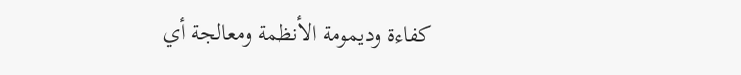كفاءة وديمومة الأنظمة ومعالجة أي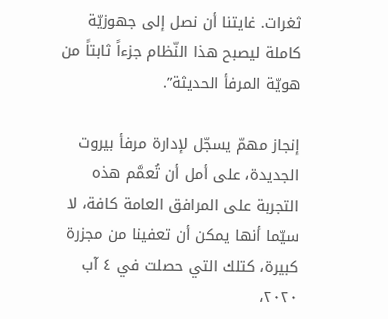ثغرات. غايتنا أن نصل إلى جهوزيّة كاملة ليصبح هذا النّظام جزءاً ثابتاً من هويّة المرفأ الحديثة”.

إنجاز مهمّ يسجّل لإدارة مرفأ بيروت الجديدة، على أمل أن تُعمَّم هذه التجربة على المرافق العامة كافة، لا سيّما أنها يمكن أن تعفينا من مجزرة كبيرة، كتلك التي حصلت في ٤ آب ٢٠٢٠،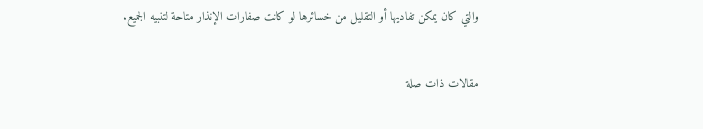والتي كان يمكن تفاديها أو التقليل من خسائرها لو كانت صفارات الإنذار متاحة لتنبيه الجميع.

مقالات ذات صلة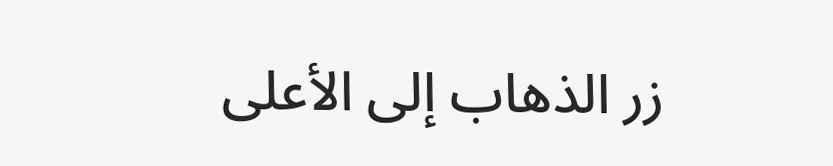زر الذهاب إلى الأعلى